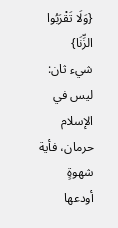{وَلَا تَقْرَبُوا الزِّنَا}
شيء ثان: ليس في الإسلام حرمان، فأية شهوةٍ أودعها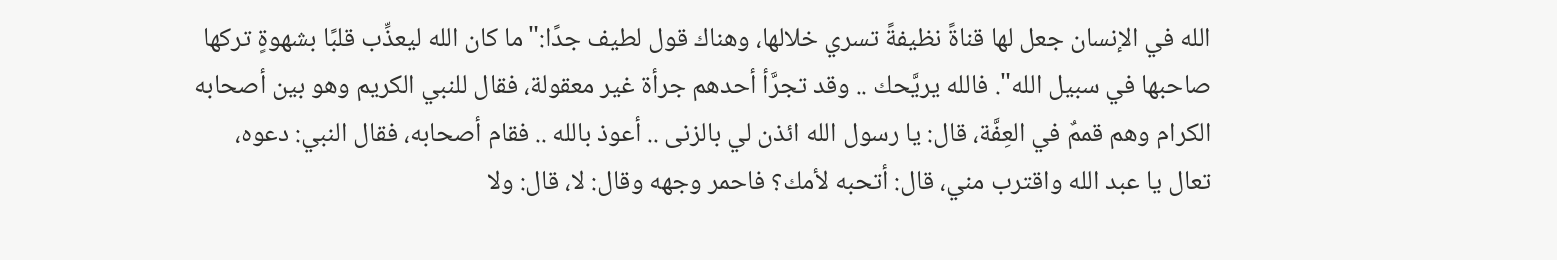الله في الإنسان جعل لها قناةً نظيفةً تسري خلالها، وهناك قول لطيف جدًا:"ما كان الله ليعذِّب قلبًا بشهوةٍ تركها صاحبها في سبيل الله". فالله يريَّحك .. وقد تجرَّأ أحدهم جرأة غير معقولة، فقال للنبي الكريم وهو بين أصحابه الكرام وهم قممٌ في العِفَّة، قال: يا رسول الله ائذن لي بالزنى .. أعوذ بالله .. فقام أصحابه، فقال النبي: دعوه، تعال يا عبد الله واقترب مني، قال: أتحبه لأمك؟ فاحمر وجهه وقال: لا، قال: ولا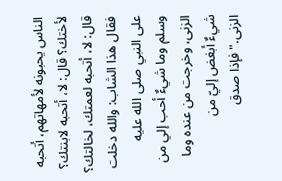الناس يحبونه لأمهاتهم، أتحبه لأختك؟ قال: لا، أتحبه لابنتك؟ قال: لا، أتحبه لعمتك، لخالتك؟ فقال هذا الشاب: والله دخلت على النبي صلى الله عليه وسلم وما شيءٌ أحب إلي من الزنى، وخرجت من عنده وما شيءٌ أبغض إليّ من الزنى."فإذا صدق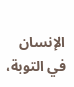الإنسان في التوبة،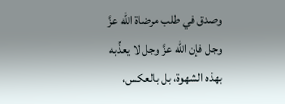وصدق في طلب مرضاة الله عزَّ وجل فإن الله عزَّ وجل لا يعذِّبه بهذه الشهوة، بل بالعكس،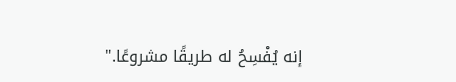إنه يُفْسِحُ له طريقًا مشروعًا."